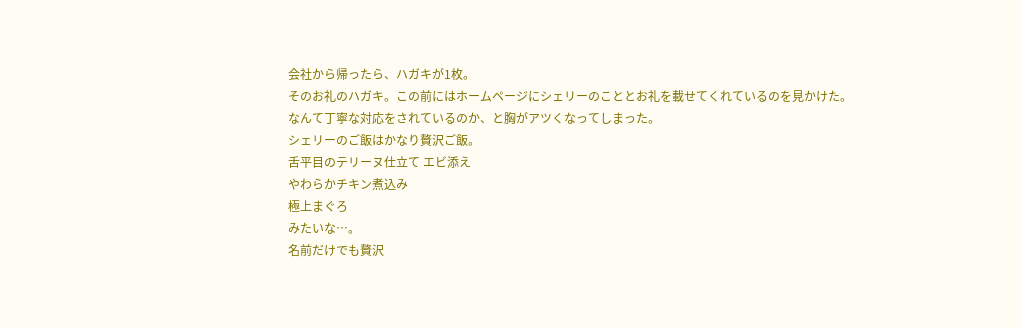会社から帰ったら、ハガキが1枚。
そのお礼のハガキ。この前にはホームページにシェリーのこととお礼を載せてくれているのを見かけた。
なんて丁寧な対応をされているのか、と胸がアツくなってしまった。
シェリーのご飯はかなり贅沢ご飯。
舌平目のテリーヌ仕立て エビ添え
やわらかチキン煮込み
極上まぐろ
みたいな…。
名前だけでも贅沢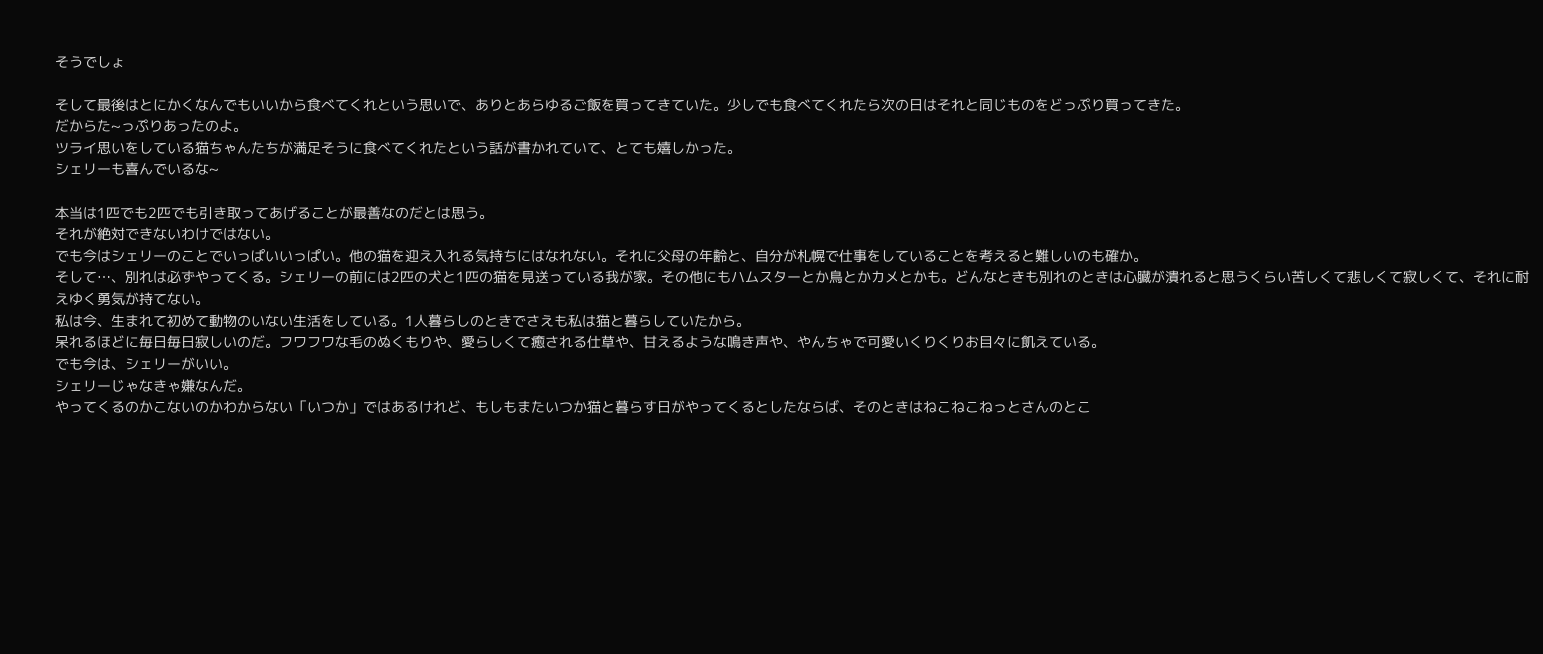そうでしょ

そして最後はとにかくなんでもいいから食べてくれという思いで、ありとあらゆるご飯を買ってきていた。少しでも食べてくれたら次の日はそれと同じものをどっぷり買ってきた。
だからた~っぷりあったのよ。
ツライ思いをしている猫ちゃんたちが満足そうに食べてくれたという話が書かれていて、とても嬉しかった。
シェリーも喜んでいるな~

本当は1匹でも2匹でも引き取ってあげることが最善なのだとは思う。
それが絶対できないわけではない。
でも今はシェリーのことでいっぱいいっぱい。他の猫を迎え入れる気持ちにはなれない。それに父母の年齢と、自分が札幌で仕事をしていることを考えると難しいのも確か。
そして…、別れは必ずやってくる。シェリーの前には2匹の犬と1匹の猫を見送っている我が家。その他にもハムスターとか鳥とかカメとかも。どんなときも別れのときは心臓が潰れると思うくらい苦しくて悲しくて寂しくて、それに耐えゆく勇気が持てない。
私は今、生まれて初めて動物のいない生活をしている。1人暮らしのときでさえも私は猫と暮らしていたから。
呆れるほどに毎日毎日寂しいのだ。フワフワな毛のぬくもりや、愛らしくて癒される仕草や、甘えるような鳴き声や、やんちゃで可愛いくりくりお目々に飢えている。
でも今は、シェリーがいい。
シェリーじゃなきゃ嫌なんだ。
やってくるのかこないのかわからない「いつか」ではあるけれど、もしもまたいつか猫と暮らす日がやってくるとしたならば、そのときはねこねこねっとさんのとこ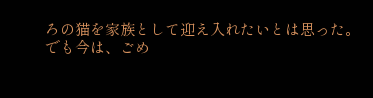ろの猫を家族として迎え入れたいとは思った。
でも今は、ごめ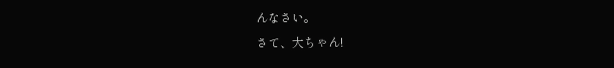んなさい。
さて、大ちゃん!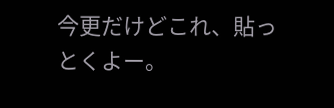今更だけどこれ、貼っとくよー。